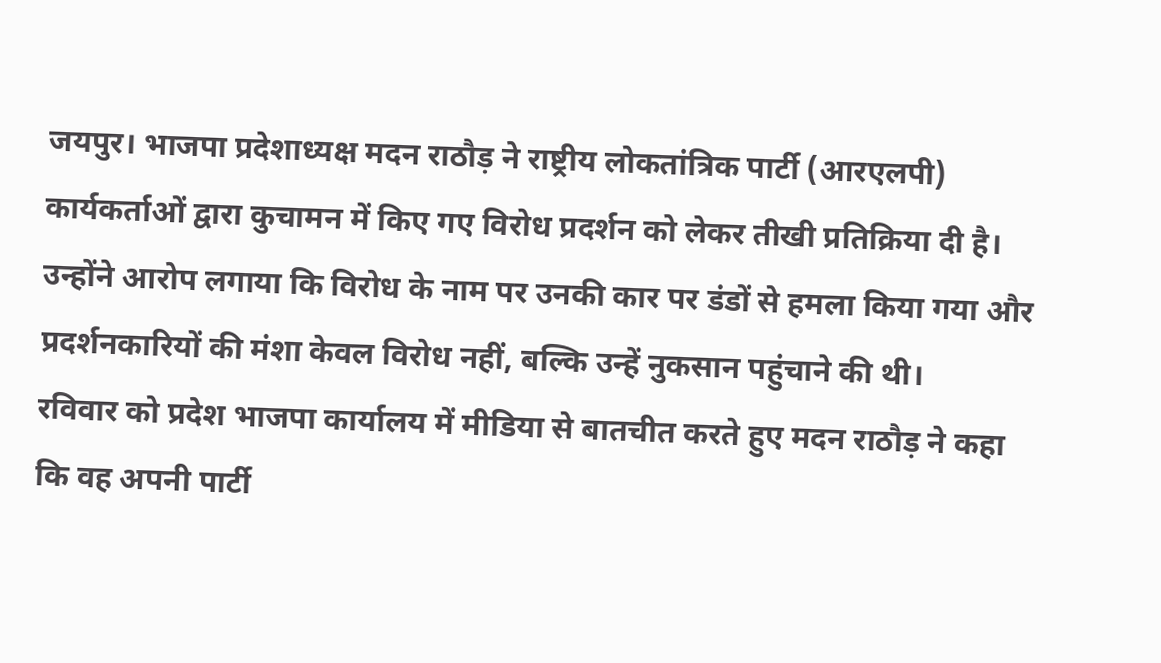जयपुर। भाजपा प्रदेशाध्यक्ष मदन राठौड़ ने राष्ट्रीय लोकतांत्रिक पार्टी (आरएलपी) कार्यकर्ताओं द्वारा कुचामन में किए गए विरोध प्रदर्शन को लेकर तीखी प्रतिक्रिया दी है। उन्होंने आरोप लगाया कि विरोध के नाम पर उनकी कार पर डंडों से हमला किया गया और प्रदर्शनकारियों की मंशा केवल विरोध नहीं, बल्कि उन्हें नुकसान पहुंचाने की थी।
रविवार को प्रदेश भाजपा कार्यालय में मीडिया से बातचीत करते हुए मदन राठौड़ ने कहा कि वह अपनी पार्टी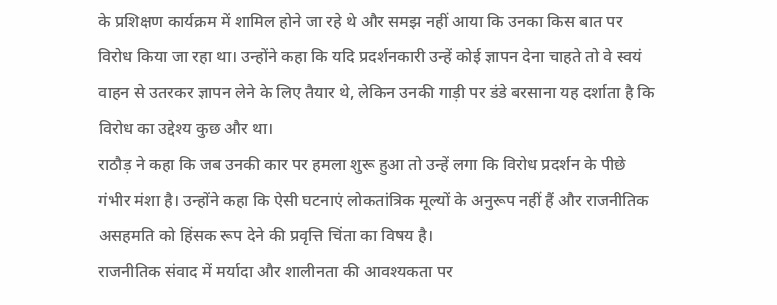के प्रशिक्षण कार्यक्रम में शामिल होने जा रहे थे और समझ नहीं आया कि उनका किस बात पर विरोध किया जा रहा था। उन्होंने कहा कि यदि प्रदर्शनकारी उन्हें कोई ज्ञापन देना चाहते तो वे स्वयं वाहन से उतरकर ज्ञापन लेने के लिए तैयार थे, लेकिन उनकी गाड़ी पर डंडे बरसाना यह दर्शाता है कि विरोध का उद्देश्य कुछ और था।
राठौड़ ने कहा कि जब उनकी कार पर हमला शुरू हुआ तो उन्हें लगा कि विरोध प्रदर्शन के पीछे गंभीर मंशा है। उन्होंने कहा कि ऐसी घटनाएं लोकतांत्रिक मूल्यों के अनुरूप नहीं हैं और राजनीतिक असहमति को हिंसक रूप देने की प्रवृत्ति चिंता का विषय है।
राजनीतिक संवाद में मर्यादा और शालीनता की आवश्यकता पर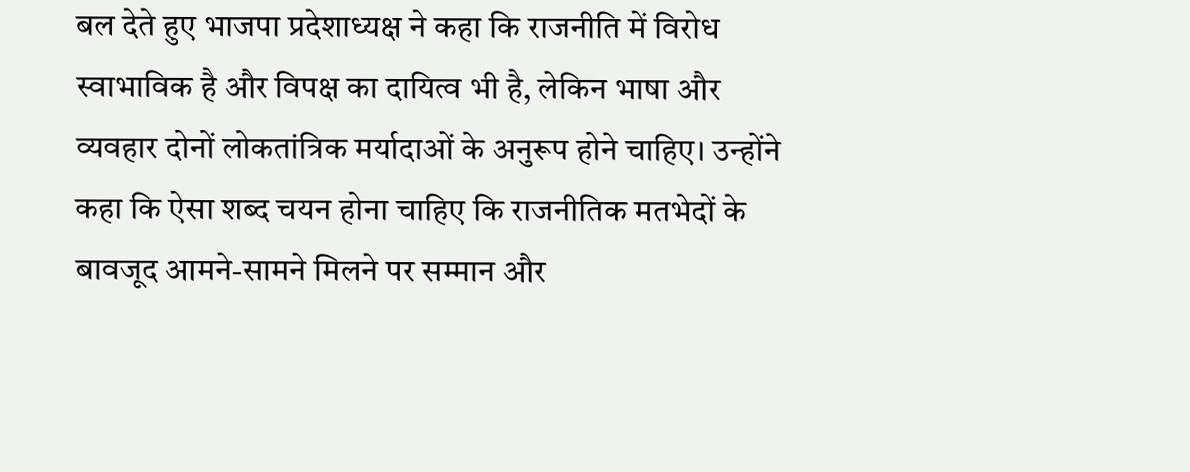बल देते हुए भाजपा प्रदेशाध्यक्ष ने कहा कि राजनीति में विरोध स्वाभाविक है और विपक्ष का दायित्व भी है, लेकिन भाषा और व्यवहार दोनों लोकतांत्रिक मर्यादाओं के अनुरूप होने चाहिए। उन्होंने कहा कि ऐसा शब्द चयन होना चाहिए कि राजनीतिक मतभेदों के बावजूद आमने-सामने मिलने पर सम्मान और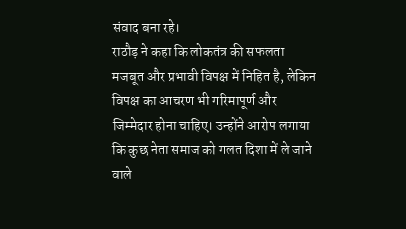संवाद बना रहे।
राठौड़ ने कहा कि लोकतंत्र की सफलता मजबूत और प्रभावी विपक्ष में निहित है, लेकिन विपक्ष का आचरण भी गरिमापूर्ण और जिम्मेदार होना चाहिए। उन्होंने आरोप लगाया कि कुछ नेता समाज को गलत दिशा में ले जाने वाले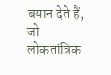बयान देते हैं, जो लोकतांत्रिक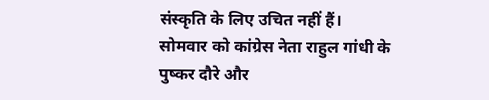संस्कृति के लिए उचित नहीं हैं।
सोमवार को कांग्रेस नेता राहुल गांधी के पुष्कर दौरे और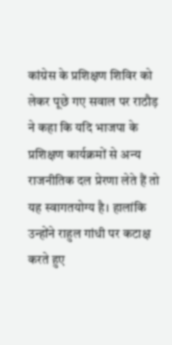कांग्रेस के प्रशिक्षण शिविर को लेकर पूछे गए सवाल पर राठौड़ ने कहा कि यदि भाजपा के प्रशिक्षण कार्यक्रमों से अन्य राजनीतिक दल प्रेरणा लेते हैं तो यह स्वागतयोग्य है। हालांकि उन्होंने राहुल गांधी पर कटाक्ष करते हुए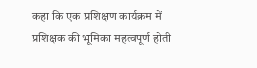कहा कि एक प्रशिक्षण कार्यक्रम में प्रशिक्षक की भूमिका महत्वपूर्ण होती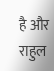है और राहुल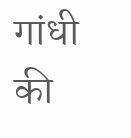गांधी की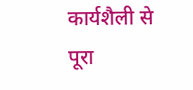कार्यशैली से पूरा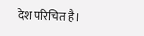देश परिचित है।